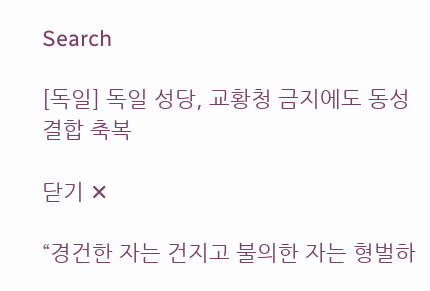Search

[독일] 독일 성당, 교황청 금지에도 동성 결합 축복

닫기 ✕

“경건한 자는 건지고 불의한 자는 형벌하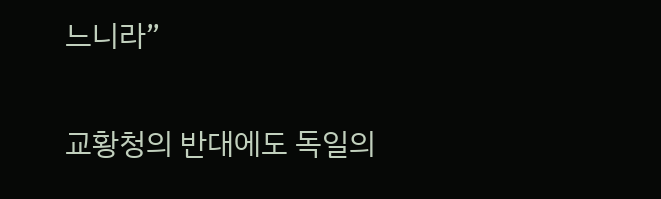느니라”

교황청의 반대에도 독일의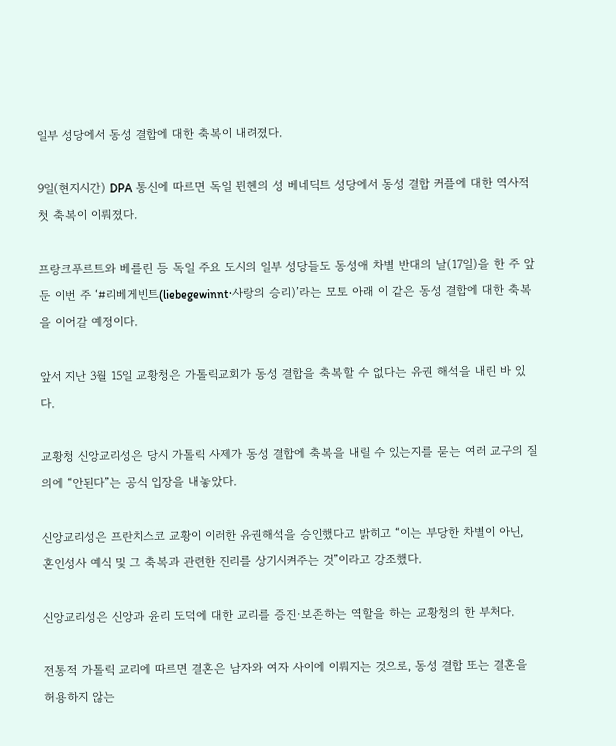일부 성당에서 동성 결합에 대한 축복이 내려졌다.

9일(현지시간) DPA 통신에 따르면 독일 뮌헨의 성 베네딕트 성당에서 동성 결합 커플에 대한 역사적 첫 축복이 이뤄졌다.

프랑크푸르트와 베를린 등 독일 주요 도시의 일부 성당들도 동성애 차별 반대의 날(17일)을 한 주 앞둔 이번 주 ‘#리베게빈트(liebegewinnt·사랑의 승리)’라는 모토 아래 이 같은 동성 결합에 대한 축복을 이어갈 예정이다.

앞서 지난 3월 15일 교황청은 가톨릭교회가 동성 결합을 축복할 수 없다는 유권 해석을 내린 바 있다.

교황청 신앙교리성은 당시 가톨릭 사제가 동성 결합에 축복을 내릴 수 있는지를 묻는 여러 교구의 질의에 “안된다”는 공식 입장을 내놓았다.

신앙교리성은 프란치스코 교황이 이러한 유권해석을 승인했다고 밝히고 “이는 부당한 차별이 아닌, 혼인성사 예식 및 그 축복과 관련한 진리를 상기시켜주는 것”이라고 강조했다.

신앙교리성은 신앙과 윤리 도덕에 대한 교리를 증진·보존하는 역할을 하는 교황청의 한 부처다.

전통적 가톨릭 교리에 따르면 결혼은 남자와 여자 사이에 이뤄지는 것으로, 동성 결합 또는 결혼을 허용하지 않는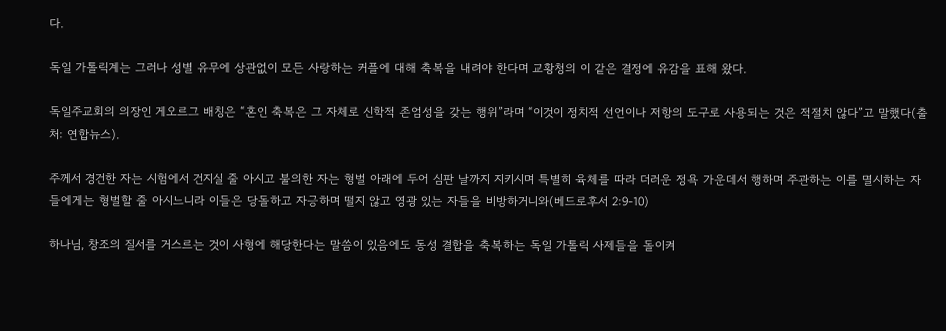다.

독일 가톨릭계는 그러나 성별 유무에 상관없이 모든 사랑하는 커플에 대해 축복을 내려야 한다며 교황청의 이 같은 결정에 유감을 표해 왔다.

독일주교회의 의장인 게오르그 배칭은 “혼인 축복은 그 자체로 신학적 존엄성을 갖는 행위”라며 “이것이 정치적 선언이나 저항의 도구로 사용되는 것은 적절치 않다”고 말했다(출처: 연합뉴스).

주께서 경건한 자는 시험에서 건지실 줄 아시고 불의한 자는 형벌 아래에 두어 심판 날까지 지키시며 특별히 육체를 따라 더러운 정욕 가운데서 행하며 주관하는 이를 멸시하는 자들에게는 형벌할 줄 아시느니라 이들은 당돌하고 자긍하며 떨지 않고 영광 있는 자들을 비방하거니와(베드로후서 2:9-10)

하나님, 창조의 질서를 거스르는 것이 사형에 해당한다는 말씀이 있음에도 동성 결합을 축복하는 독일 가톨릭 사제들을 돌이켜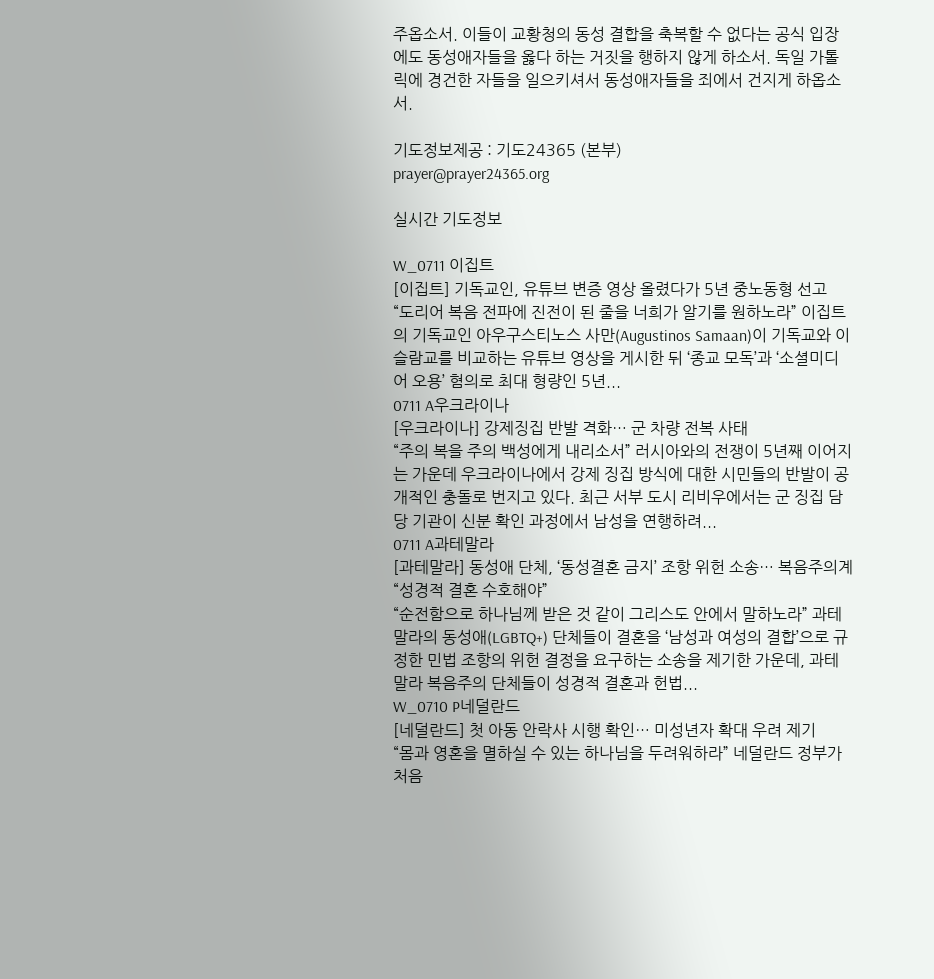주옵소서. 이들이 교황청의 동성 결합을 축복할 수 없다는 공식 입장에도 동성애자들을 옳다 하는 거짓을 행하지 않게 하소서. 독일 가톨릭에 경건한 자들을 일으키셔서 동성애자들을 죄에서 건지게 하옵소서.

기도정보제공 : 기도24365 (본부)
prayer@prayer24365.org

실시간 기도정보

W_0711 이집트
[이집트] 기독교인, 유튜브 변증 영상 올렸다가 5년 중노동형 선고
“도리어 복음 전파에 진전이 된 줄을 너희가 알기를 원하노라” 이집트의 기독교인 아우구스티노스 사만(Augustinos Samaan)이 기독교와 이슬람교를 비교하는 유튜브 영상을 게시한 뒤 ‘종교 모독’과 ‘소셜미디어 오용’ 혐의로 최대 형량인 5년...
0711 A우크라이나
[우크라이나] 강제징집 반발 격화… 군 차량 전복 사태
“주의 복을 주의 백성에게 내리소서” 러시아와의 전쟁이 5년째 이어지는 가운데 우크라이나에서 강제 징집 방식에 대한 시민들의 반발이 공개적인 충돌로 번지고 있다. 최근 서부 도시 리비우에서는 군 징집 담당 기관이 신분 확인 과정에서 남성을 연행하려...
0711 A과테말라
[과테말라] 동성애 단체, ‘동성결혼 금지’ 조항 위헌 소송… 복음주의계 “성경적 결혼 수호해야”
“순전함으로 하나님께 받은 것 같이 그리스도 안에서 말하노라” 과테말라의 동성애(LGBTQ+) 단체들이 결혼을 ‘남성과 여성의 결합’으로 규정한 민법 조항의 위헌 결정을 요구하는 소송을 제기한 가운데, 과테말라 복음주의 단체들이 성경적 결혼과 헌법...
W_0710 P네덜란드
[네덜란드] 첫 아동 안락사 시행 확인… 미성년자 확대 우려 제기
“몸과 영혼을 멸하실 수 있는 하나님을 두려워하라” 네덜란드 정부가 처음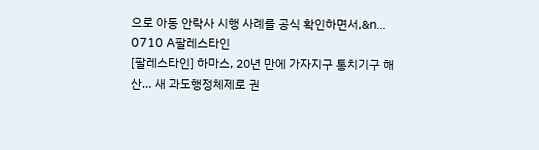으로 아동 안락사 시행 사례를 공식 확인하면서,&n...
0710 A팔레스타인
[팔레스타인] 하마스, 20년 만에 가자지구 통치기구 해산… 새 과도행정체제로 권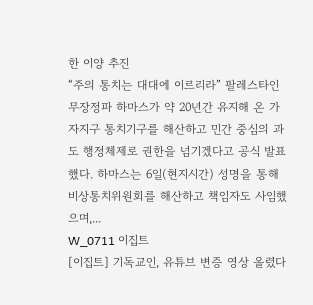한 이양 추진
“주의 통치는 대대에 이르리라” 팔레스타인 무장정파 하마스가 약 20년간 유지해 온 가자지구 통치기구를 해산하고 민간 중심의 과도 행정체제로 권한을 넘기겠다고 공식 발표했다. 하마스는 6일(현지시간) 성명을 통해 비상통치위원회를 해산하고 책임자도 사임했으며,...
W_0711 이집트
[이집트] 기독교인, 유튜브 변증 영상 올렸다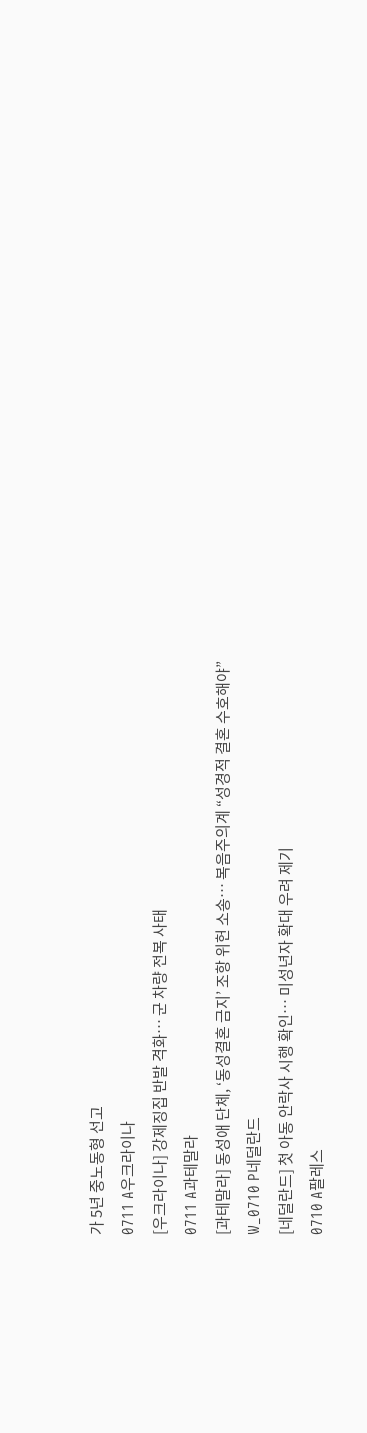가 5년 중노동형 선고
0711 A우크라이나
[우크라이나] 강제징집 반발 격화… 군 차량 전복 사태
0711 A과테말라
[과테말라] 동성애 단체, ‘동성결혼 금지’ 조항 위헌 소송… 복음주의계 “성경적 결혼 수호해야”
W_0710 P네덜란드
[네덜란드] 첫 아동 안락사 시행 확인… 미성년자 확대 우려 제기
0710 A팔레스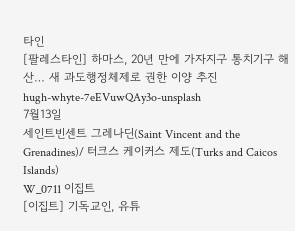타인
[팔레스타인] 하마스, 20년 만에 가자지구 통치기구 해산… 새 과도행정체제로 권한 이양 추진
hugh-whyte-7eEVuwQAy3o-unsplash
7월13일
세인트빈센트 그레나딘(Saint Vincent and the Grenadines)/ 터크스 케이커스 제도(Turks and Caicos Islands)
W_0711 이집트
[이집트] 기독교인, 유튜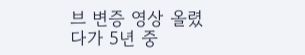브 변증 영상 올렸다가 5년 중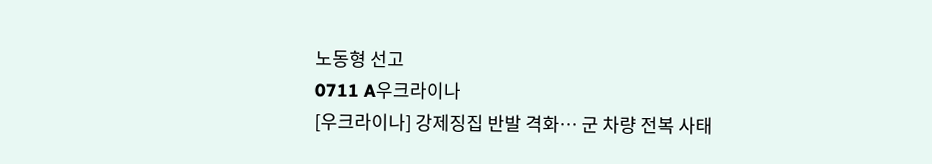노동형 선고
0711 A우크라이나
[우크라이나] 강제징집 반발 격화… 군 차량 전복 사태